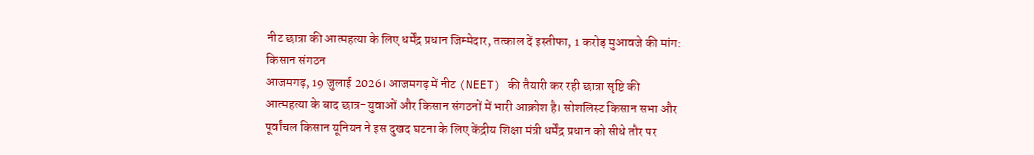नीट छात्रा की आत्महत्या के लिए धर्मेंद्र प्रधान जिम्मेदार, तत्काल दें इस्तीफा, 1 करोड़ मुआवजे की मांग: किसान संगठन
आजमगढ़, 19 जुलाई 2026। आजमगढ़ में नीट (NEET) की तैयारी कर रही छात्रा सृष्टि की आत्महत्या के बाद छात्र-युवाओं और किसान संगठनों में भारी आक्रोश है। सोशलिस्ट किसान सभा और पूर्वांचल किसान यूनियन ने इस दुखद घटना के लिए केंद्रीय शिक्षा मंत्री धर्मेंद्र प्रधान को सीधे तौर पर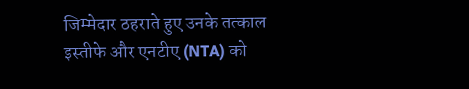जिम्मेदार ठहराते हुए उनके तत्काल इस्तीफे और एनटीए (NTA) को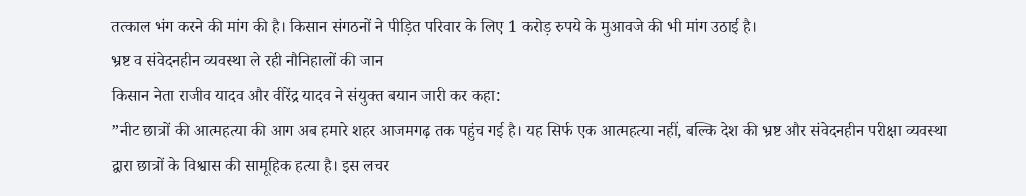तत्काल भंग करने की मांग की है। किसान संगठनों ने पीड़ित परिवार के लिए 1 करोड़ रुपये के मुआवजे की भी मांग उठाई है।
भ्रष्ट व संवेदनहीन व्यवस्था ले रही नौनिहालों की जान
किसान नेता राजीव यादव और वीरेंद्र यादव ने संयुक्त बयान जारी कर कहा:
”नीट छात्रों की आत्महत्या की आग अब हमारे शहर आजमगढ़ तक पहुंच गई है। यह सिर्फ एक आत्महत्या नहीं, बल्कि देश की भ्रष्ट और संवेदनहीन परीक्षा व्यवस्था द्वारा छात्रों के विश्वास की सामूहिक हत्या है। इस लचर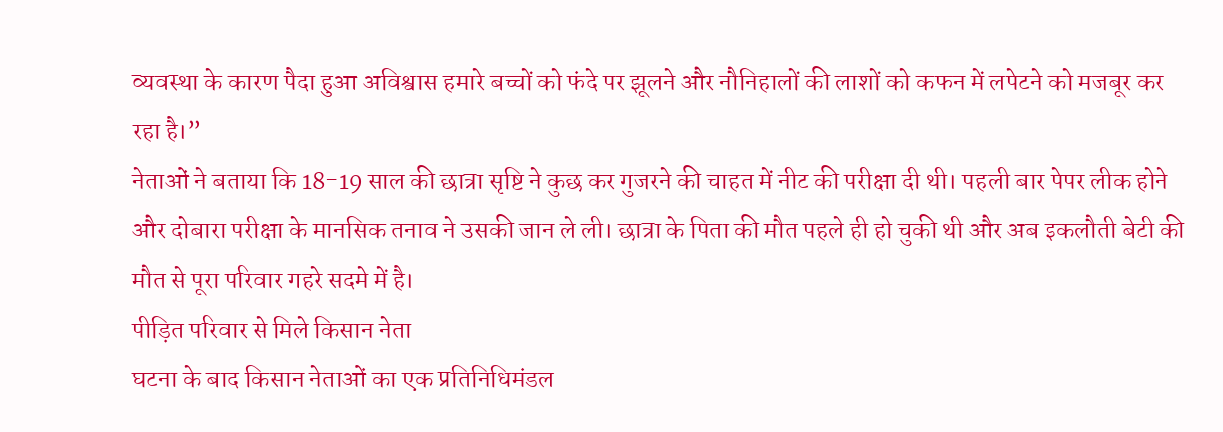व्यवस्था के कारण पैदा हुआ अविश्वास हमारे बच्चों को फंदे पर झूलने और नौनिहालों की लाशों को कफन में लपेटने को मजबूर कर रहा है।”
नेताओं ने बताया कि 18-19 साल की छात्रा सृष्टि ने कुछ कर गुजरने की चाहत में नीट की परीक्षा दी थी। पहली बार पेपर लीक होने और दोबारा परीक्षा के मानसिक तनाव ने उसकी जान ले ली। छात्रा के पिता की मौत पहले ही हो चुकी थी और अब इकलौती बेटी की मौत से पूरा परिवार गहरे सदमे में है।
पीड़ित परिवार से मिले किसान नेता
घटना के बाद किसान नेताओं का एक प्रतिनिधिमंडल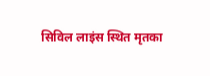सिविल लाइंस स्थित मृतका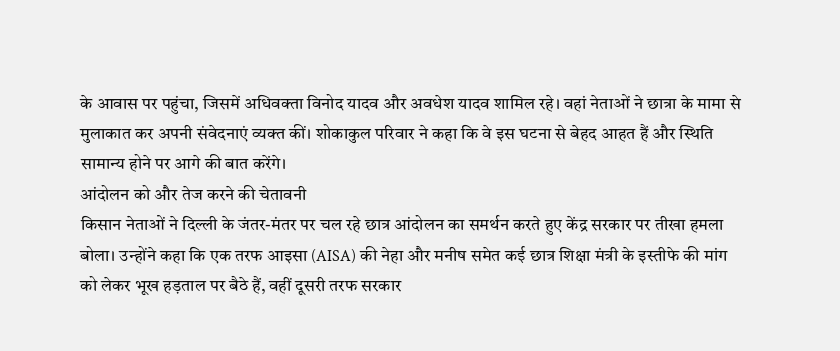के आवास पर पहुंचा, जिसमें अधिवक्ता विनोद यादव और अवधेश यादव शामिल रहे। वहां नेताओं ने छात्रा के मामा से मुलाकात कर अपनी संवेदनाएं व्यक्त कीं। शोकाकुल परिवार ने कहा कि वे इस घटना से बेहद आहत हैं और स्थिति सामान्य होने पर आगे की बात करेंगे।
आंदोलन को और तेज करने की चेतावनी
किसान नेताओं ने दिल्ली के जंतर-मंतर पर चल रहे छात्र आंदोलन का समर्थन करते हुए केंद्र सरकार पर तीखा हमला बोला। उन्होंने कहा कि एक तरफ आइसा (AISA) की नेहा और मनीष समेत कई छात्र शिक्षा मंत्री के इस्तीफे की मांग को लेकर भूख हड़ताल पर बैठे हैं, वहीं दूसरी तरफ सरकार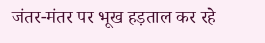जंतर-मंतर पर भूख हड़ताल कर रहे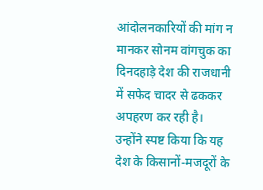आंदोलनकारियों की मांग न मानकर सोनम वांगचुक का दिनदहाड़े देश की राजधानी में सफेद चादर से ढककर अपहरण कर रही है।
उन्होंने स्पष्ट किया कि यह देश के किसानों-मजदूरों के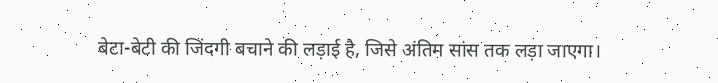बेटा-बेटी की जिंदगी बचाने की लड़ाई है, जिसे अंतिम सांस तक लड़ा जाएगा।